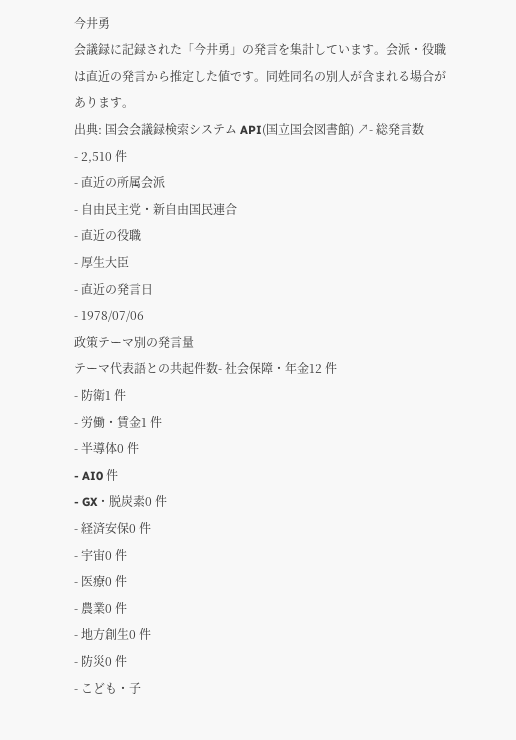今井勇
会議録に記録された「今井勇」の発言を集計しています。会派・役職は直近の発言から推定した値です。同姓同名の別人が含まれる場合があります。
出典: 国会会議録検索システム API(国立国会図書館) ↗- 総発言数
- 2,510 件
- 直近の所属会派
- 自由民主党・新自由国民連合
- 直近の役職
- 厚生大臣
- 直近の発言日
- 1978/07/06
政策テーマ別の発言量
テーマ代表語との共起件数- 社会保障・年金12 件
- 防衛1 件
- 労働・賃金1 件
- 半導体0 件
- AI0 件
- GX・脱炭素0 件
- 経済安保0 件
- 宇宙0 件
- 医療0 件
- 農業0 件
- 地方創生0 件
- 防災0 件
- こども・子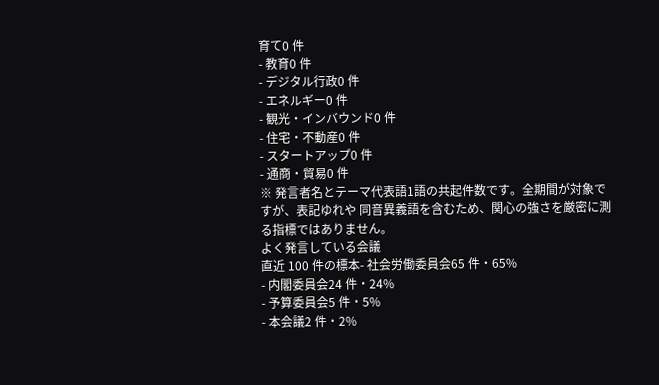育て0 件
- 教育0 件
- デジタル行政0 件
- エネルギー0 件
- 観光・インバウンド0 件
- 住宅・不動産0 件
- スタートアップ0 件
- 通商・貿易0 件
※ 発言者名とテーマ代表語1語の共起件数です。全期間が対象ですが、表記ゆれや 同音異義語を含むため、関心の強さを厳密に測る指標ではありません。
よく発言している会議
直近 100 件の標本- 社会労働委員会65 件・65%
- 内閣委員会24 件・24%
- 予算委員会5 件・5%
- 本会議2 件・2%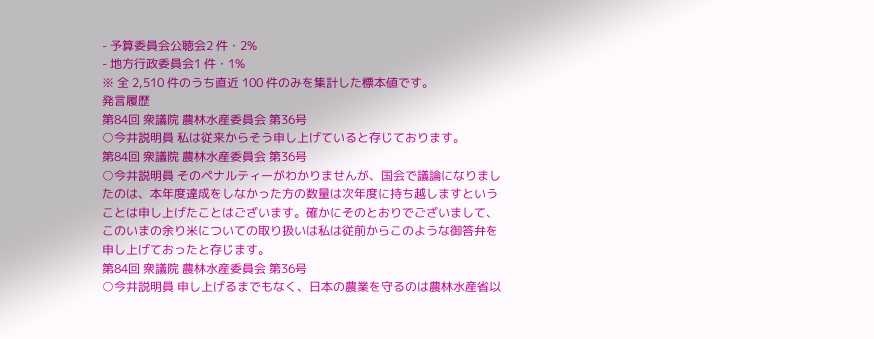- 予算委員会公聴会2 件・2%
- 地方行政委員会1 件・1%
※ 全 2,510 件のうち直近 100 件のみを集計した標本値です。
発言履歴
第84回 衆議院 農林水産委員会 第36号
○今井説明員 私は従来からそう申し上げていると存じております。
第84回 衆議院 農林水産委員会 第36号
○今井説明員 そのペナルティーがわかりませんが、国会で議論になりましたのは、本年度達成をしなかった方の数量は次年度に持ち越しますということは申し上げたことはございます。確かにそのとおりでございまして、このいまの余り米についての取り扱いは私は従前からこのような御答弁を申し上げておったと存じます。
第84回 衆議院 農林水産委員会 第36号
○今井説明員 申し上げるまでもなく、日本の農業を守るのは農林水産省以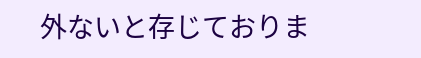外ないと存じておりま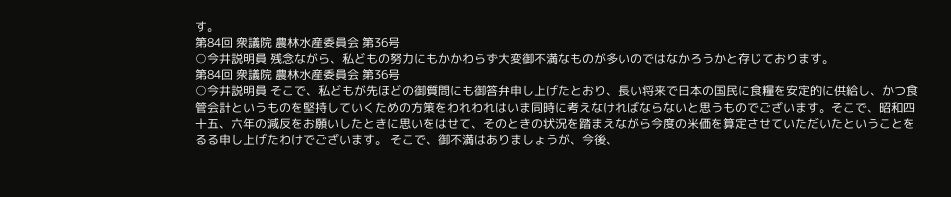す。
第84回 衆議院 農林水産委員会 第36号
○今井説明員 残念ながら、私どもの努力にもかかわらず大変御不満なものが多いのではなかろうかと存じております。
第84回 衆議院 農林水産委員会 第36号
○今井説明員 そこで、私どもが先ほどの御質問にも御答弁申し上げたとおり、長い将来で日本の国民に食糧を安定的に供給し、かつ食管会計というものを堅持していくための方策をわれわれはいま同時に考えなければならないと思うものでございます。そこで、昭和四十五、六年の減反をお願いしたときに思いをはせて、そのときの状況を踏まえながら今度の米価を算定させていただいたということをるる申し上げたわけでございます。 そこで、御不満はありましょうが、今後、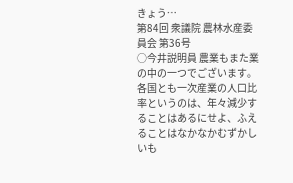きょう…
第84回 衆議院 農林水産委員会 第36号
○今井説明員 農業もまた業の中の一つでございます。各国とも一次産業の人口比率というのは、年々減少することはあるにせよ、ふえることはなかなかむずかしいも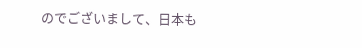のでございまして、日本も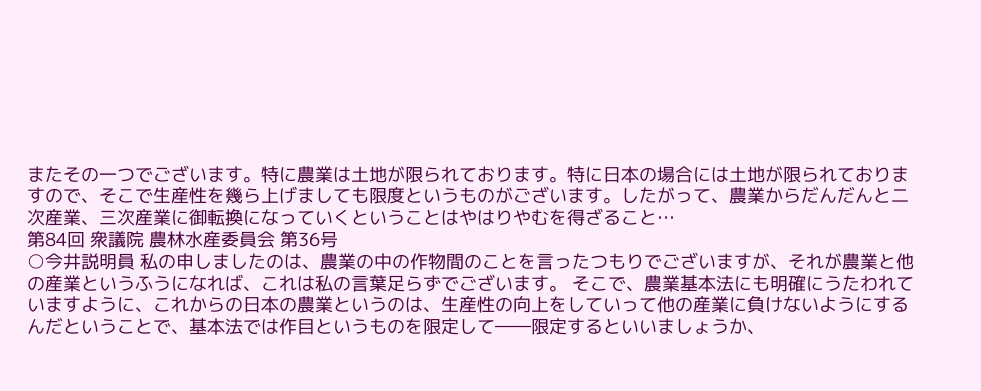またその一つでございます。特に農業は土地が限られております。特に日本の場合には土地が限られておりますので、そこで生産性を幾ら上げましても限度というものがございます。したがって、農業からだんだんと二次産業、三次産業に御転換になっていくということはやはりやむを得ざること…
第84回 衆議院 農林水産委員会 第36号
○今井説明員 私の申しましたのは、農業の中の作物間のことを言ったつもりでございますが、それが農業と他の産業というふうになれば、これは私の言葉足らずでございます。 そこで、農業基本法にも明確にうたわれていますように、これからの日本の農業というのは、生産性の向上をしていって他の産業に負けないようにするんだということで、基本法では作目というものを限定して――限定するといいましょうか、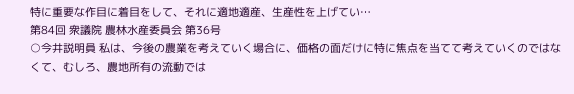特に重要な作目に着目をして、それに適地適産、生産性を上げてい…
第84回 衆議院 農林水産委員会 第36号
○今井説明員 私は、今後の農業を考えていく場合に、価格の面だけに特に焦点を当てて考えていくのではなくて、むしろ、農地所有の流動では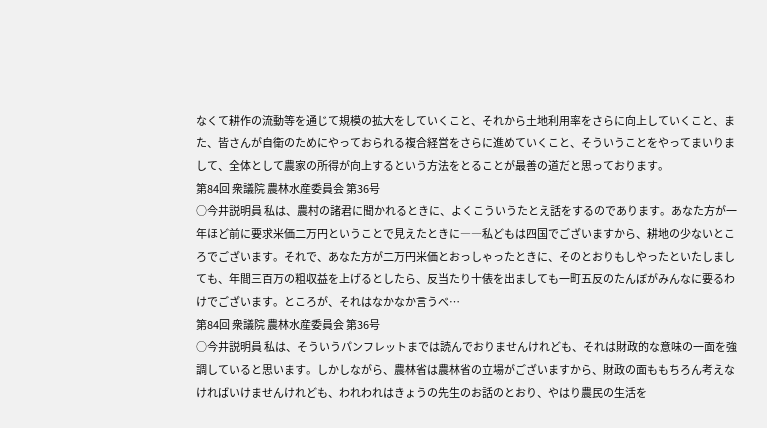なくて耕作の流動等を通じて規模の拡大をしていくこと、それから土地利用率をさらに向上していくこと、また、皆さんが自衛のためにやっておられる複合経営をさらに進めていくこと、そういうことをやってまいりまして、全体として農家の所得が向上するという方法をとることが最善の道だと思っております。
第84回 衆議院 農林水産委員会 第36号
○今井説明員 私は、農村の諸君に聞かれるときに、よくこういうたとえ話をするのであります。あなた方が一年ほど前に要求米価二万円ということで見えたときに――私どもは四国でございますから、耕地の少ないところでございます。それで、あなた方が二万円米価とおっしゃったときに、そのとおりもしやったといたしましても、年間三百万の粗収益を上げるとしたら、反当たり十俵を出ましても一町五反のたんぼがみんなに要るわけでございます。ところが、それはなかなか言うべ…
第84回 衆議院 農林水産委員会 第36号
○今井説明員 私は、そういうパンフレットまでは読んでおりませんけれども、それは財政的な意味の一面を強調していると思います。しかしながら、農林省は農林省の立場がございますから、財政の面ももちろん考えなければいけませんけれども、われわれはきょうの先生のお話のとおり、やはり農民の生活を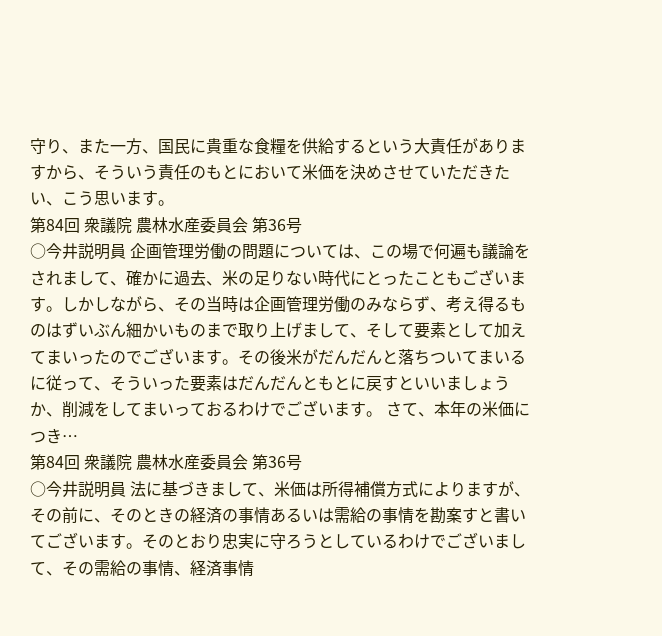守り、また一方、国民に貴重な食糧を供給するという大責任がありますから、そういう責任のもとにおいて米価を決めさせていただきたい、こう思います。
第84回 衆議院 農林水産委員会 第36号
○今井説明員 企画管理労働の問題については、この場で何遍も議論をされまして、確かに過去、米の足りない時代にとったこともございます。しかしながら、その当時は企画管理労働のみならず、考え得るものはずいぶん細かいものまで取り上げまして、そして要素として加えてまいったのでございます。その後米がだんだんと落ちついてまいるに従って、そういった要素はだんだんともとに戻すといいましょうか、削減をしてまいっておるわけでございます。 さて、本年の米価につき…
第84回 衆議院 農林水産委員会 第36号
○今井説明員 法に基づきまして、米価は所得補償方式によりますが、その前に、そのときの経済の事情あるいは需給の事情を勘案すと書いてございます。そのとおり忠実に守ろうとしているわけでございまして、その需給の事情、経済事情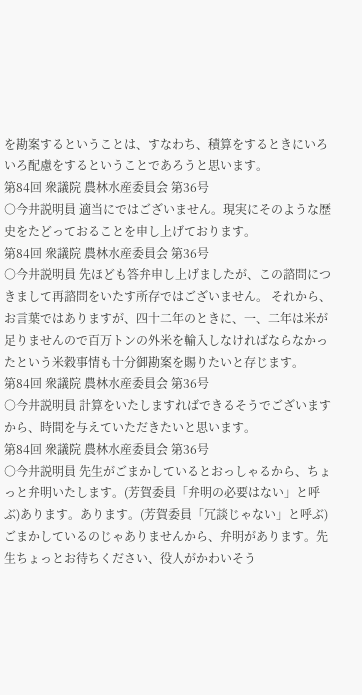を勘案するということは、すなわち、積算をするときにいろいろ配慮をするということであろうと思います。
第84回 衆議院 農林水産委員会 第36号
○今井説明員 適当にではございません。現実にそのような歴史をたどっておることを申し上げております。
第84回 衆議院 農林水産委員会 第36号
○今井説明員 先ほども答弁申し上げましたが、この諮問につきまして再諮問をいたす所存ではございません。 それから、お言葉ではありますが、四十二年のときに、一、二年は米が足りませんので百万トンの外米を輸入しなければならなかったという米穀事情も十分御勘案を賜りたいと存じます。
第84回 衆議院 農林水産委員会 第36号
○今井説明員 計算をいたしますればできるそうでございますから、時間を与えていただきたいと思います。
第84回 衆議院 農林水産委員会 第36号
○今井説明員 先生がごまかしているとおっしゃるから、ちょっと弁明いたします。(芳賀委員「弁明の必要はない」と呼ぶ)あります。あります。(芳賀委員「冗談じゃない」と呼ぶ)ごまかしているのじゃありませんから、弁明があります。先生ちょっとお待ちください、役人がかわいそう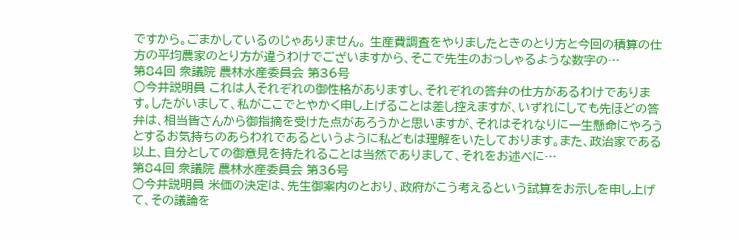ですから。ごまかしているのじゃありません。 生産費調査をやりましたときのとり方と今回の積算の仕方の平均農家のとり方が違うわけでございますから、そこで先生のおっしゃるような数字の…
第84回 衆議院 農林水産委員会 第36号
○今井説明員 これは人それぞれの御性格がありますし、それぞれの答弁の仕方があるわけであります。したがいまして、私がここでとやかく申し上げることは差し控えますが、いずれにしても先ほどの答弁は、相当皆さんから御指摘を受けた点があろうかと思いますが、それはそれなりに一生懸命にやろうとするお気持ちのあらわれであるというように私どもは理解をいたしております。また、政治家である以上、自分としての御意見を持たれることは当然でありまして、それをお述べに…
第84回 衆議院 農林水産委員会 第36号
○今井説明員 米価の決定は、先生御案内のとおり、政府がこう考えるという試算をお示しを申し上げて、その議論を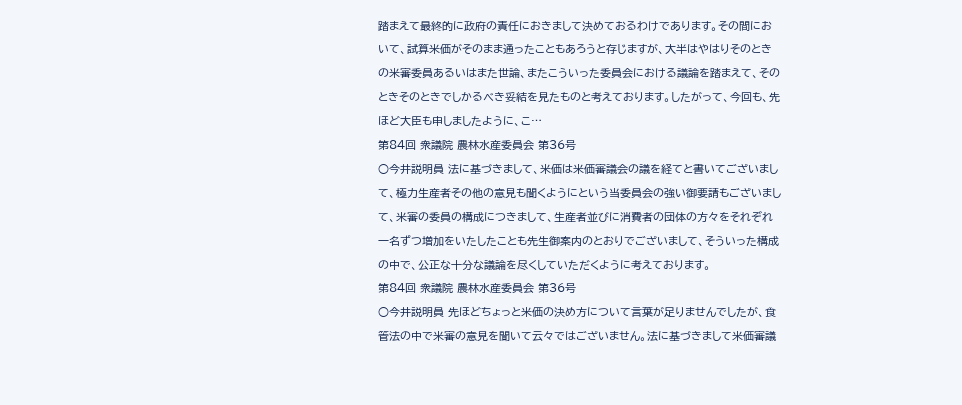踏まえて最終的に政府の責任におきまして決めておるわけであります。その間において、試算米価がそのまま通ったこともあろうと存じますが、大半はやはりそのときの米審委員あるいはまた世論、またこういった委員会における議論を踏まえて、そのときそのときでしかるべき妥結を見たものと考えております。したがって、今回も、先ほど大臣も申しましたように、こ…
第84回 衆議院 農林水産委員会 第36号
○今井説明員 法に基づきまして、米価は米価審議会の議を経てと書いてございまして、極力生産者その他の意見も聞くようにという当委員会の強い御要請もございまして、米審の委員の構成につきまして、生産者並びに消費者の団体の方々をそれぞれ一名ずつ増加をいたしたことも先生御案内のとおりでございまして、そういった構成の中で、公正な十分な議論を尽くしていただくように考えております。
第84回 衆議院 農林水産委員会 第36号
○今井説明員 先ほどちょっと米価の決め方について言葉が足りませんでしたが、食管法の中で米審の意見を聞いて云々ではございません。法に基づきまして米価審議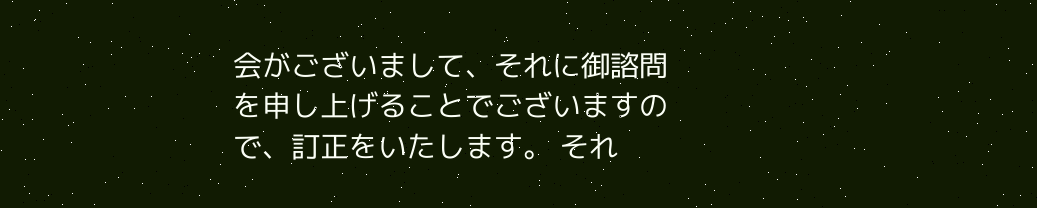会がございまして、それに御諮問を申し上げることでございますので、訂正をいたします。 それ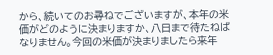から、続いてのお尋ねでございますが、本年の米価がどのように決まりますか、八日まで待たねばなりません。今回の米価が決まりましたら来年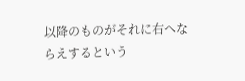以降のものがそれに右へならえするという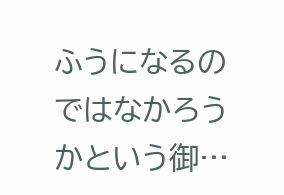ふうになるのではなかろうかという御…